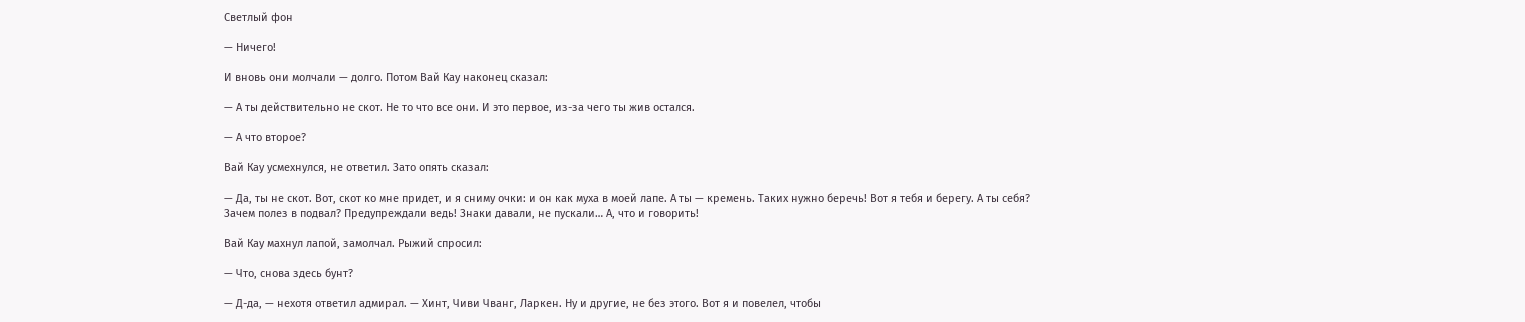Светлый фон

— Ничего!

И вновь они молчали — долго. Потом Вай Кау наконец сказал:

— А ты действительно не скот. Не то что все они. И это первое, из-за чего ты жив остался.

— А что второе?

Вай Кау усмехнулся, не ответил. Зато опять сказал:

— Да, ты не скот. Вот, скот ко мне придет, и я сниму очки: и он как муха в моей лапе. А ты — кремень. Таких нужно беречь! Вот я тебя и берегу. А ты себя? Зачем полез в подвал? Предупреждали ведь! Знаки давали, не пускали… А, что и говорить!

Вай Кау махнул лапой, замолчал. Рыжий спросил:

— Что, снова здесь бунт?

— Д-да, — нехотя ответил адмирал. — Хинт, Чиви Чванг, Ларкен. Ну и другие, не без этого. Вот я и повелел, чтобы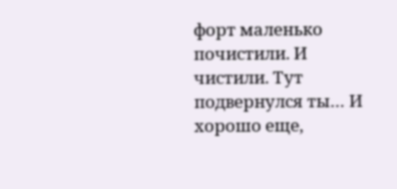форт маленько почистили. И чистили. Тут подвернулся ты… И хорошо еще,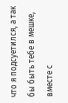что я подсуетился, а так бы быть тебе в мешке, вместе с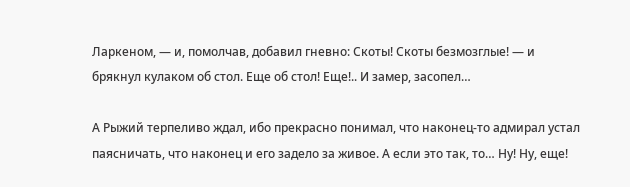Ларкеном, — и, помолчав, добавил гневно: Скоты! Скоты безмозглые! — и брякнул кулаком об стол. Еще об стол! Еще!.. И замер, засопел…

А Рыжий терпеливо ждал, ибо прекрасно понимал, что наконец-то адмирал устал паясничать, что наконец и его задело за живое. А если это так, то… Ну! Ну, еще!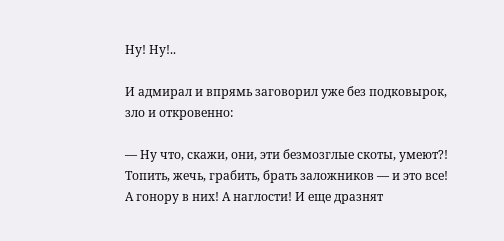Ну! Ну!..

И адмирал и впрямь заговорил уже без подковырок, зло и откровенно:

— Ну что, скажи, они, эти безмозглые скоты, умеют?! Топить, жечь, грабить, брать заложников — и это все! А гонору в них! А наглости! И еще дразнят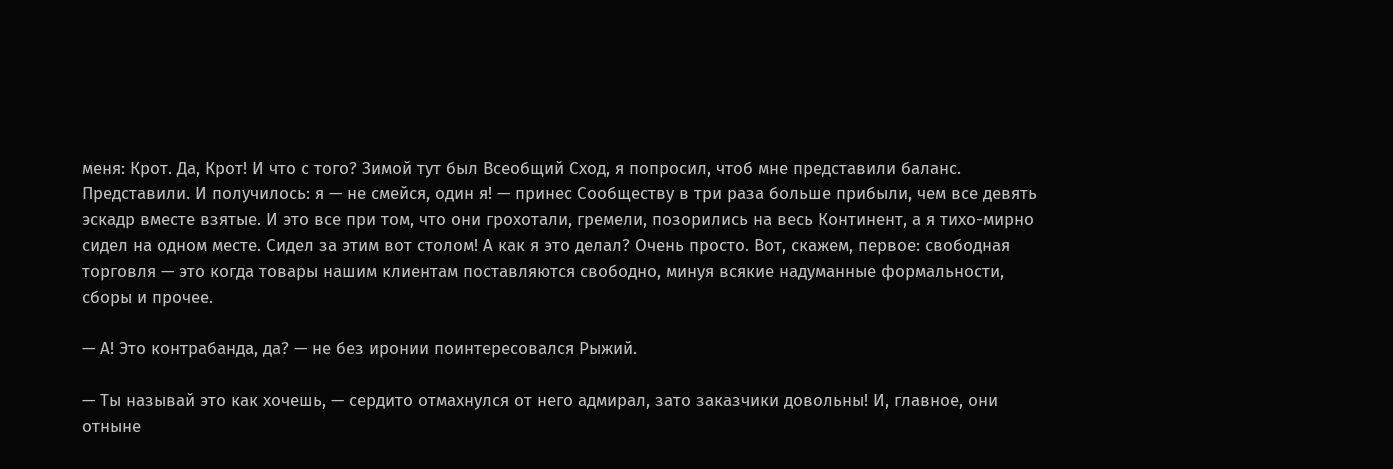меня: Крот. Да, Крот! И что с того? Зимой тут был Всеобщий Сход, я попросил, чтоб мне представили баланс. Представили. И получилось: я — не смейся, один я! — принес Сообществу в три раза больше прибыли, чем все девять эскадр вместе взятые. И это все при том, что они грохотали, гремели, позорились на весь Континент, а я тихо-мирно сидел на одном месте. Сидел за этим вот столом! А как я это делал? Очень просто. Вот, скажем, первое: свободная торговля — это когда товары нашим клиентам поставляются свободно, минуя всякие надуманные формальности, сборы и прочее.

— А! Это контрабанда, да? — не без иронии поинтересовался Рыжий.

— Ты называй это как хочешь, — сердито отмахнулся от него адмирал, зато заказчики довольны! И, главное, они отныне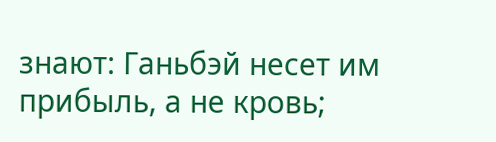знают: Ганьбэй несет им прибыль, а не кровь;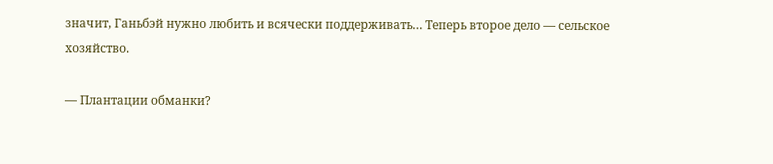значит, Ганьбэй нужно любить и всячески поддерживать… Теперь второе дело — сельское хозяйство.

— Плантации обманки?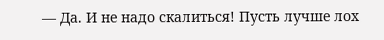— Да. И не надо скалиться! Пусть лучше лох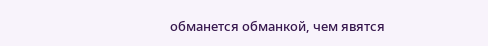обманется обманкой, чем явятся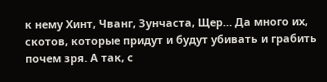к нему Хинт, Чванг, Зунчаста, Щер… Да много их, скотов, которые придут и будут убивать и грабить почем зря. А так, с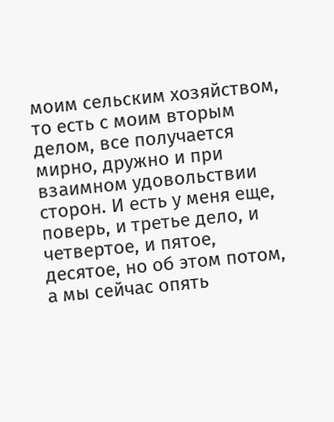моим сельским хозяйством, то есть с моим вторым делом, все получается мирно, дружно и при взаимном удовольствии сторон. И есть у меня еще, поверь, и третье дело, и четвертое, и пятое, десятое, но об этом потом, а мы сейчас опять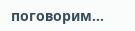поговорим…